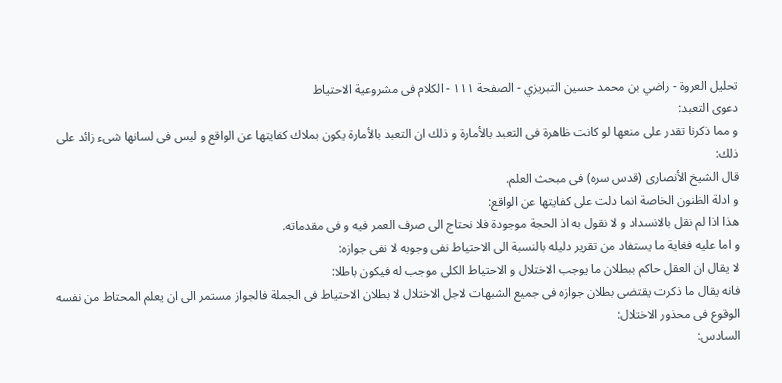تحليل العروة - راضي بن محمد حسين التبريزي - الصفحة ١١١ - الكلام فى مشروعية الاحتياط
دعوى التعبد:
و مما ذكرنا تقدر على منعها لو كانت ظاهرة فى التعبد بالأمارة و ذلك ان التعبد بالأمارة يكون بملاك كفايتها عن الواقع و ليس فى لسانها شىء زائد على ذلك:
قال الشيخ الأنصارى (قدس سره) فى مبحث العلم.
و ادلة الظنون الخاصة انما دلت على كفايتها عن الواقع:
هذا اذا لم نقل بالانسداد و لا نقول به اذ الحجة موجودة فلا نحتاج الى صرف العمر فيه و فى مقدماته.
و اما عليه فغاية ما يستفاد من تقرير دليله بالنسبة الى الاحتياط نفى وجوبه لا نفى جوازه:
لا يقال ان العقل حاكم ببطلان ما يوجب الاختلال و الاحتياط الكلى موجب له فيكون باطلا:
فانه يقال ما ذكرت يقتضى بطلان جوازه فى جميع الشبهات لاجل الاختلال لا بطلان الاحتياط فى الجملة فالجواز مستمر الى ان يعلم المحتاط من نفسه الوقوع فى محذور الاختلال:
السادس: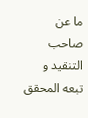ما عن صاحب التنقيد و تبعه المحقق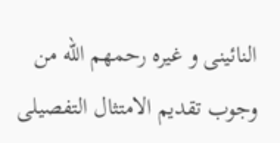النائينى و غيره رحمهم الله من وجوب تقديم الامتثال التفصيلى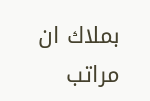بملاك ان مراتب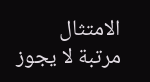الامتثال مرتبة لا يجوز